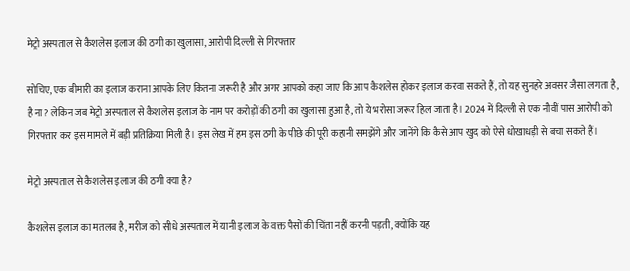मेट्रो अस्पताल से कैशलेस इलाज की ठगी का खुलासा, आरोपी दिल्ली से गिरफ्तार

सोचिए, एक बीमारी का इलाज कराना आपके लिए कितना जरूरी है और अगर आपको कहा जाए कि आप कैशलेस होकर इलाज करवा सकते हैं, तो यह सुनहरे अवसर जैसा लगता है, है ना? लेकिन जब मेट्रो अस्पताल से कैशलेस इलाज के नाम पर करोड़ों की ठगी का खुलासा हुआ है, तो ये भरोसा जरूर हिल जाता है। 2024 में दिल्ली से एक नौवीं पास आरोपी को गिरफ्तार कर इस मामले में बड़ी प्रतिक्रिया मिली है। इस लेख में हम इस ठगी के पीछे की पूरी कहानी समझेंगे और जानेंगे कि कैसे आप खुद को ऐसे धोखाधड़ी से बचा सकते हैं।

मेट्रो अस्पताल से कैशलेस इलाज की ठगी क्या है?

कैशलेस इलाज का मतलब है, मरीज को सीधे अस्पताल में यानी इलाज के वक्त पैसों की चिंता नहीं करनी पड़ती, क्योंकि यह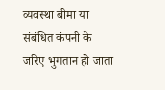व्यवस्था बीमा या संबंधित कंपनी के जरिए भुगतान हो जाता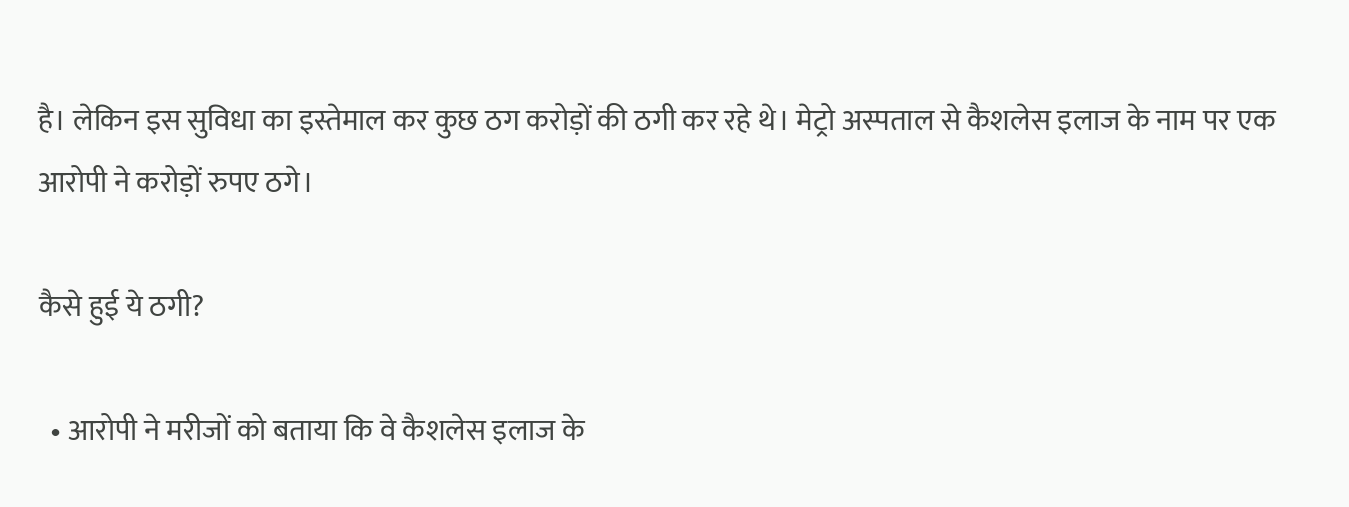है। लेकिन इस सुविधा का इस्तेमाल कर कुछ ठग करोड़ों की ठगी कर रहे थे। मेट्रो अस्पताल से कैशलेस इलाज के नाम पर एक आरोपी ने करोड़ों रुपए ठगे।

कैसे हुई ये ठगी?

  • आरोपी ने मरीजों को बताया कि वे कैशलेस इलाज के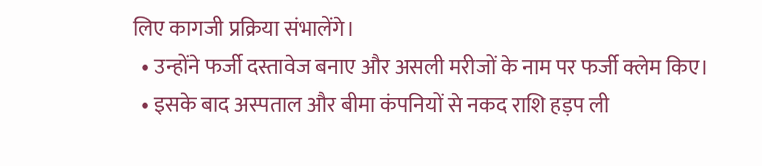लिए कागजी प्रक्रिया संभालेंगे।
  • उन्होंने फर्जी दस्तावेज बनाए और असली मरीजों के नाम पर फर्जी क्लेम किए।
  • इसके बाद अस्पताल और बीमा कंपनियों से नकद राशि हड़प ली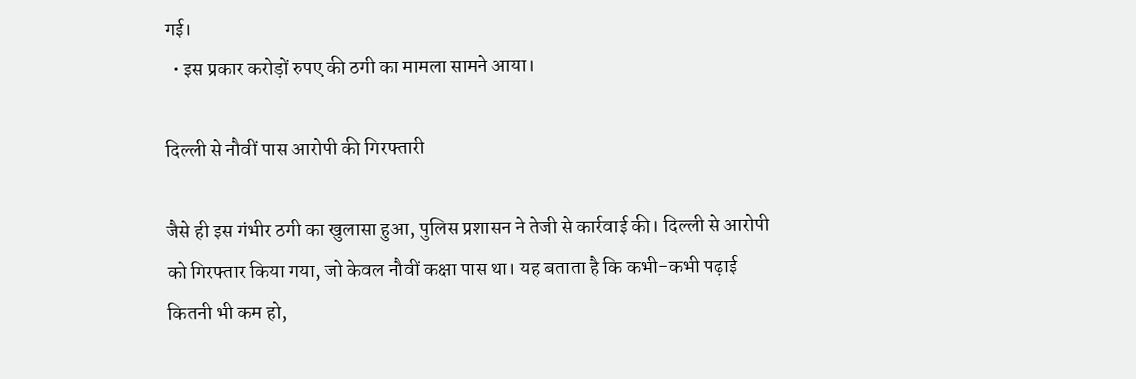गई।
  • इस प्रकार करोड़ों रुपए की ठगी का मामला सामने आया।

दिल्ली से नौवीं पास आरोपी की गिरफ्तारी

जैसे ही इस गंभीर ठगी का खुलासा हुआ, पुलिस प्रशासन ने तेजी से कार्रवाई की। दिल्ली से आरोपी को गिरफ्तार किया गया, जो केवल नौवीं कक्षा पास था। यह बताता है कि कभी-कभी पढ़ाई कितनी भी कम हो,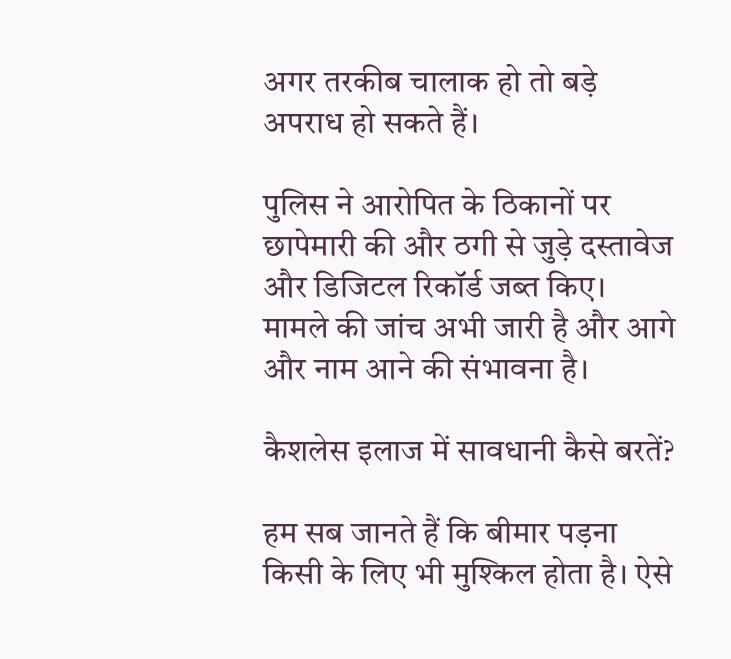अगर तरकीब चालाक हो तो बड़े अपराध हो सकते हैं।

पुलिस ने आरोपित के ठिकानों पर छापेमारी की और ठगी से जुड़े दस्तावेज और डिजिटल रिकॉर्ड जब्त किए। मामले की जांच अभी जारी है और आगे और नाम आने की संभावना है।

कैशलेस इलाज में सावधानी कैसे बरतें?

हम सब जानते हैं कि बीमार पड़ना किसी के लिए भी मुश्किल होता है। ऐसे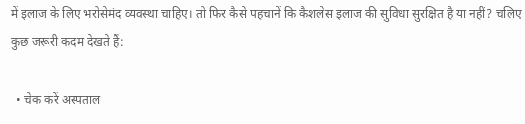में इलाज के लिए भरोसेमंद व्यवस्था चाहिए। तो फिर कैसे पहचानें कि कैशलेस इलाज की सुविधा सुरक्षित है या नहीं? चलिए कुछ जरूरी कदम देखते हैं:

  • चेक करें अस्पताल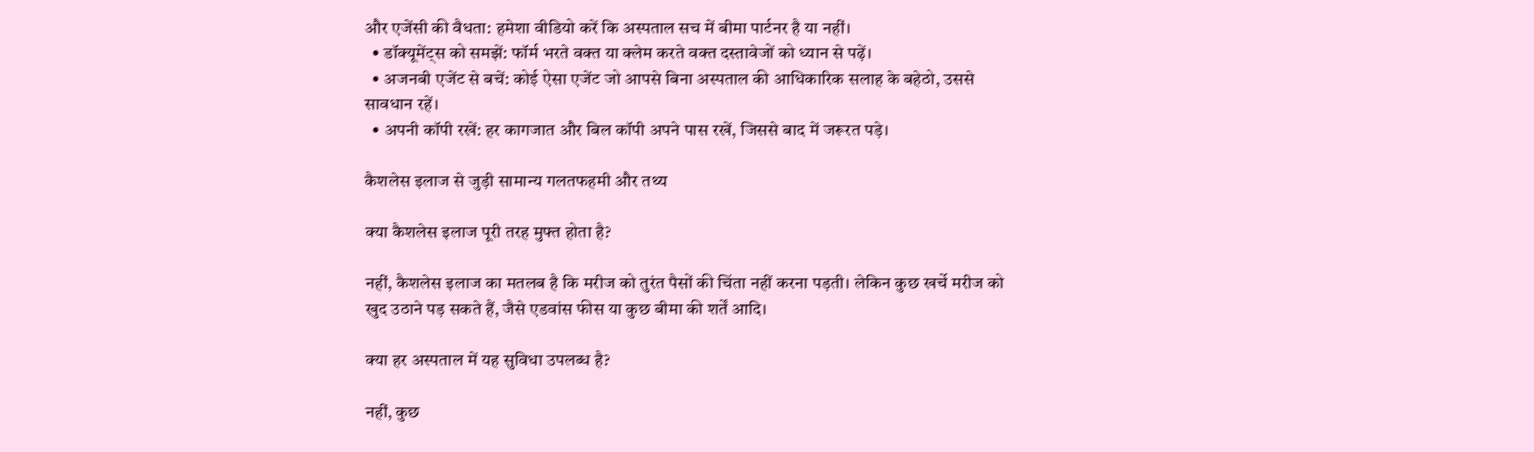और एजेंसी की वैधता: हमेशा वीडियो करें कि अस्पताल सच में बीमा पार्टनर है या नहीं।
  • डॉक्यूमेंट्स को समझें: फॉर्म भरते वक्त या क्लेम करते वक्त दस्तावेजों को ध्यान से पढ़ें।
  • अजनबी एजेंट से बचें: कोई ऐसा एजेंट जो आपसे बिना अस्पताल की आधिकारिक सलाह के बहेठो, उससे सावधान रहें।
  • अपनी कॉपी रखें: हर कागजात और बिल कॉपी अपने पास रखें, जिससे बाद में जरूरत पड़े।

कैशलेस इलाज से जुड़ी सामान्य गलतफहमी और तथ्य

क्या कैशलेस इलाज पूरी तरह मुफ्त होता है?

नहीं, कैशलेस इलाज का मतलब है कि मरीज को तुरंत पैसों की चिंता नहीं करना पड़ती। लेकिन कुछ खर्चे मरीज को खुद उठाने पड़ सकते हैं, जैसे एडवांस फीस या कुछ बीमा की शर्तें आदि।

क्या हर अस्पताल में यह सुविधा उपलब्ध है?

नहीं, कुछ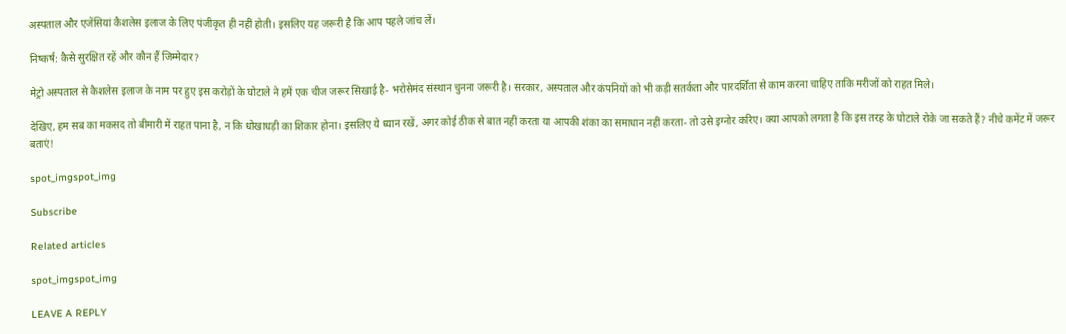अस्पताल और एजेंसियां कैशलेस इलाज के लिए पंजीकृत ही नहीं होती। इसलिए यह जरूरी है कि आप पहले जांच लें।

निष्कर्ष: कैसे सुरक्षित रहें और कौन हैं जिम्मेदार?

मेट्रो अस्पताल से कैशलेस इलाज के नाम पर हुए इस करोड़ों के घोटाले ने हमें एक चीज जरूर सिखाई है- भरोसेमंद संस्थान चुनना जरूरी है। सरकार, अस्पताल और कंपनियों को भी कड़ी सतर्कता और पारदर्शिता से काम करना चाहिए ताकि मरीजों को राहत मिले।

देखिए, हम सब का मकसद तो बीमारी में राहत पाना है, न कि धोखाधड़ी का शिकार होना। इसलिए ये ध्यान रखें, अगर कोई ठीक से बात नहीं करता या आपकी शंका का समाधान नहीं करता- तो उसे इग्नोर करिए। क्या आपको लगता है कि इस तरह के घोटाले रोके जा सकते हैं? नीचे कमेंट में जरूर बताएं!

spot_imgspot_img

Subscribe

Related articles

spot_imgspot_img

LEAVE A REPLY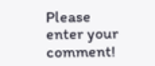Please enter your comment!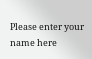Please enter your name here